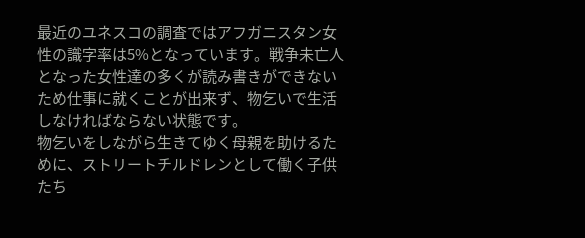最近のユネスコの調査ではアフガニスタン女性の識字率は5%となっています。戦争未亡人となった女性達の多くが読み書きができないため仕事に就くことが出来ず、物乞いで生活しなければならない状態です。
物乞いをしながら生きてゆく母親を助けるために、ストリートチルドレンとして働く子供たち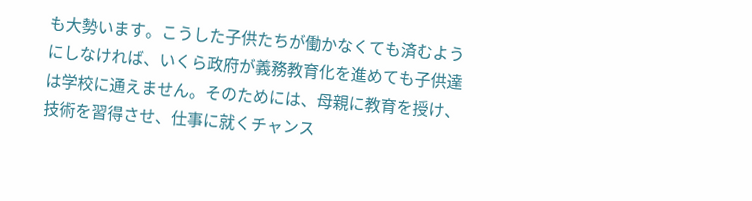も大勢います。こうした子供たちが働かなくても済むようにしなければ、いくら政府が義務教育化を進めても子供達は学校に通えません。そのためには、母親に教育を授け、技術を習得させ、仕事に就くチャンス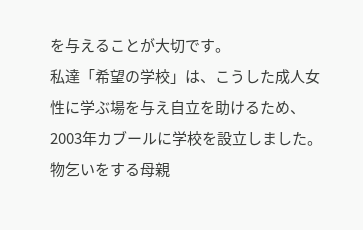を与えることが大切です。
私達「希望の学校」は、こうした成人女性に学ぶ場を与え自立を助けるため、2003年カブールに学校を設立しました。
物乞いをする母親